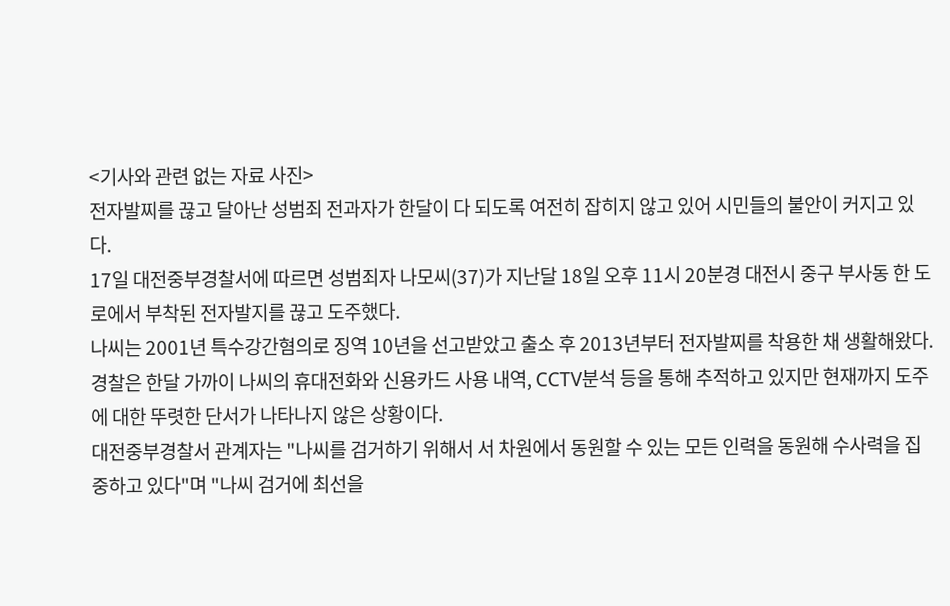<기사와 관련 없는 자료 사진>
전자발찌를 끊고 달아난 성범죄 전과자가 한달이 다 되도록 여전히 잡히지 않고 있어 시민들의 불안이 커지고 있다.
17일 대전중부경찰서에 따르면 성범죄자 나모씨(37)가 지난달 18일 오후 11시 20분경 대전시 중구 부사동 한 도로에서 부착된 전자발지를 끊고 도주했다.
나씨는 2001년 특수강간혐의로 징역 10년을 선고받았고 출소 후 2013년부터 전자발찌를 착용한 채 생활해왔다.
경찰은 한달 가까이 나씨의 휴대전화와 신용카드 사용 내역, CCTV분석 등을 통해 추적하고 있지만 현재까지 도주에 대한 뚜렷한 단서가 나타나지 않은 상황이다.
대전중부경찰서 관계자는 "나씨를 검거하기 위해서 서 차원에서 동원할 수 있는 모든 인력을 동원해 수사력을 집중하고 있다"며 "나씨 검거에 최선을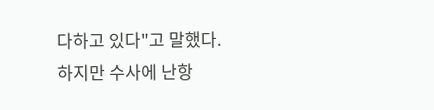다하고 있다"고 말했다.
하지만 수사에 난항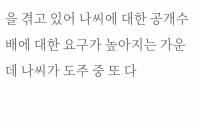을 겪고 있어 나씨에 대한 공개수배에 대한 요구가 높아지는 가운데 나씨가 도주 중 또 다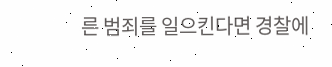른 범죄를 일으킨다면 경찰에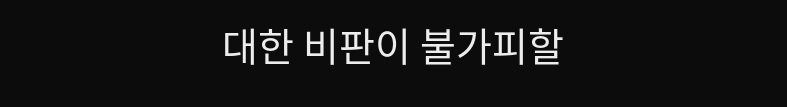대한 비판이 불가피할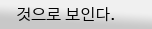것으로 보인다.